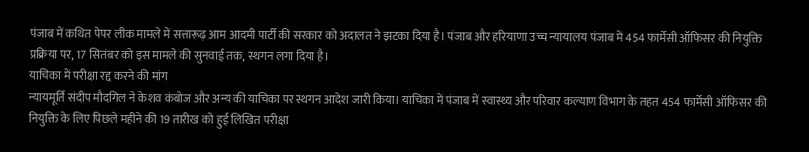पंजाब में कथित पेपर लीक मामले में सत्तारूढ़ आम आदमी पार्टी की सरकार को अदालत ने झटका दिया है। पंजाब और हरियाणा उच्च न्यायालय पंजाब में 454 फार्मेसी ऑफिसर की नियुक्ति प्रक्रिया पर, 17 सितंबर को इस मामले की सुनवाई तक, स्थगन लगा दिया है।
याचिका में परीक्षा रद्द करने की मांग
न्यायमूर्ति संदीप मौदगिल ने केशव कंबोज और अन्य की याचिका पर स्थगन आदेश जारी किया। याचिका में पंजाब में स्वास्थ्य और परिवार कल्याण विभाग के तहत 454 फार्मेसी ऑफिसर की नियुक्ति के लिए पिछले महीने की 19 तारीख को हुई लिखित परीक्षा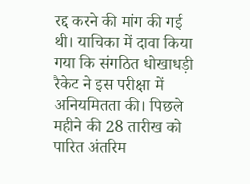रद्द करने की मांग की गई थी। याचिका में दावा किया गया कि संगठित धोखाधड़ी रैकेट ने इस परीक्षा में अनियमितता की। पिछले महीने की 28 तारीख को पारित अंतरिम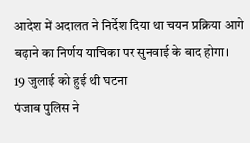आदेश में अदालत ने निर्देश दिया था चयन प्रक्रिया आगे बढ़ाने का निर्णय याचिका पर सुनवाई के बाद होगा।
19 जुलाई को हुई थी घटना
पंजाब पुलिस ने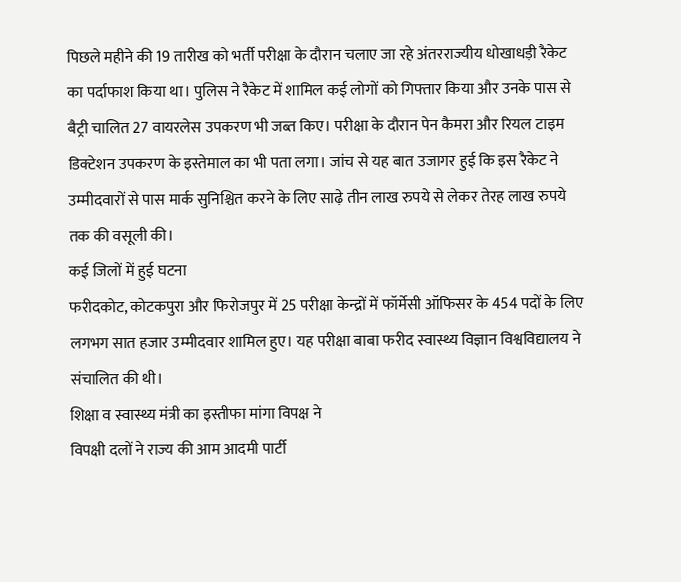पिछले महीने की 19 तारीख को भर्ती परीक्षा के दौरान चलाए जा रहे अंतरराज्यीय धोखाधड़ी रैकेट का पर्दाफाश किया था। पुलिस ने रैकेट में शामिल कई लोगों को गिफ्तार किया और उनके पास से बैट्री चालित 27 वायरलेस उपकरण भी जब्त किए। परीक्षा के दौरान पेन कैमरा और रियल टाइम डिक्टेशन उपकरण के इस्तेमाल का भी पता लगा। जांच से यह बात उजागर हुई कि इस रैकेट ने उम्मीदवारों से पास मार्क सुनिश्चित करने के लिए साढ़े तीन लाख रुपये से लेकर तेरह लाख रुपये तक की वसूली की।
कई जिलों में हुई घटना
फरीदकोट, कोटकपुरा और फिरोजपुर में 25 परीक्षा केन्द्रों में फॉर्मेसी ऑफिसर के 454 पदों के लिए लगभग सात हजार उम्मीदवार शामिल हुए। यह परीक्षा बाबा फरीद स्वास्थ्य विज्ञान विश्वविद्यालय ने संचालित की थी।
शिक्षा व स्वास्थ्य मंत्री का इस्तीफा मांगा विपक्ष ने
विपक्षी दलों ने राज्य की आम आदमी पार्टी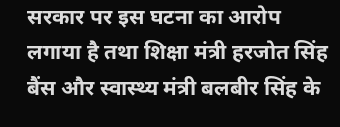सरकार पर इस घटना का आरोप लगाया है तथा शिक्षा मंत्री हरजोत सिंह बैंस और स्वास्थ्य मंत्री बलबीर सिंह के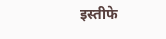इस्तीफे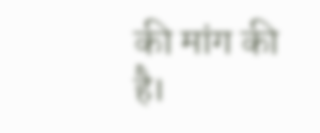की मांग की है।